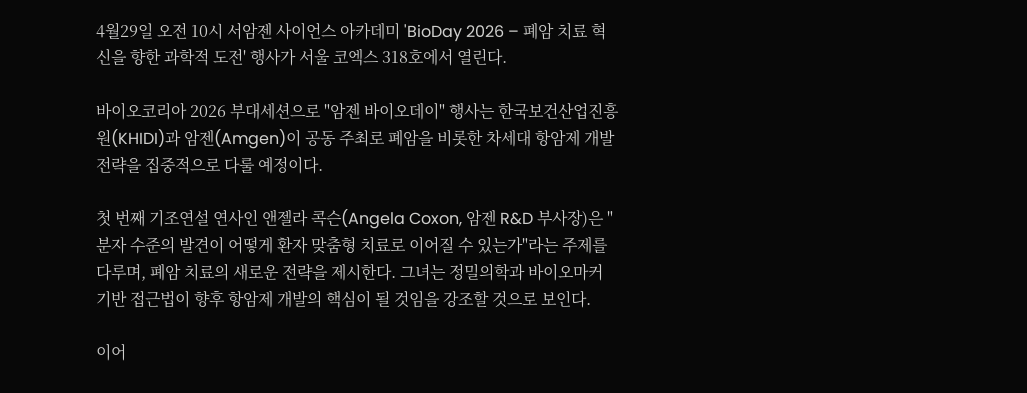4월29일 오전 10시 서암젠 사이언스 아카데미 'BioDay 2026 – 폐암 치료 혁신을 향한 과학적 도전' 행사가 서울 코엑스 318호에서 열린다.

바이오코리아 2026 부대세션으로 "암젠 바이오데이" 행사는 한국보건산업진흥원(KHIDI)과 암젠(Amgen)이 공동 주최로 폐암을 비롯한 차세대 항암제 개발 전략을 집중적으로 다룰 예정이다.

첫 번째 기조연설 연사인 앤젤라 콕슨(Angela Coxon, 암젠 R&D 부사장)은 "분자 수준의 발견이 어떻게 환자 맞춤형 치료로 이어질 수 있는가"라는 주제를 다루며, 폐암 치료의 새로운 전략을 제시한다. 그녀는 정밀의학과 바이오마커 기반 접근법이 향후 항암제 개발의 핵심이 될 것임을 강조할 것으로 보인다.

이어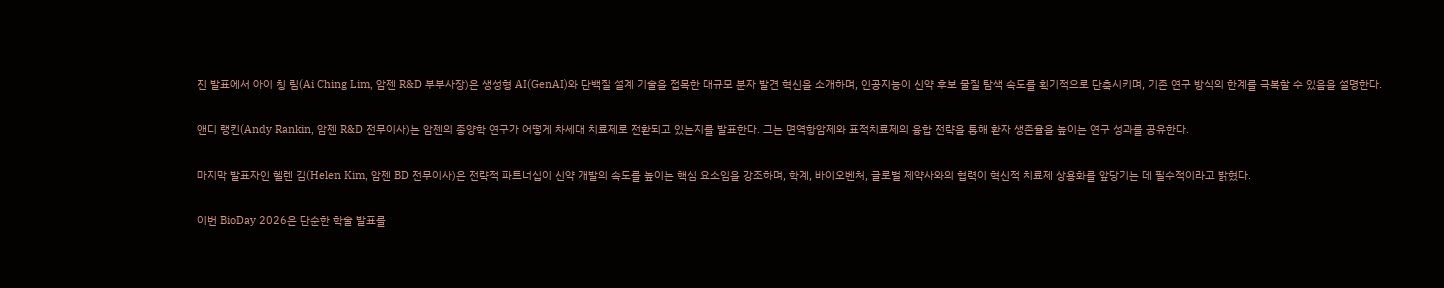진 발표에서 아이 칭 림(Ai Ching Lim, 암젠 R&D 부부사장)은 생성형 AI(GenAI)와 단백질 설계 기술을 접목한 대규모 분자 발견 혁신을 소개하며, 인공지능이 신약 후보 물질 탐색 속도를 획기적으로 단축시키며, 기존 연구 방식의 한계를 극복할 수 있음을 설명한다.

앤디 랭킨(Andy Rankin, 암젠 R&D 전무이사)는 암젠의 종양학 연구가 어떻게 차세대 치료제로 전환되고 있는지를 발표한다. 그는 면역항암제와 표적치료제의 융합 전략을 통해 환자 생존율을 높이는 연구 성과를 공유한다.

마지막 발표자인 헬렌 김(Helen Kim, 암젠 BD 전무이사)은 전략적 파트너십이 신약 개발의 속도를 높이는 핵심 요소임을 강조하며, 학계, 바이오벤처, 글로벌 제약사와의 협력이 혁신적 치료제 상용화를 앞당기는 데 필수적이라고 밝혔다.

이번 BioDay 2026은 단순한 학술 발표를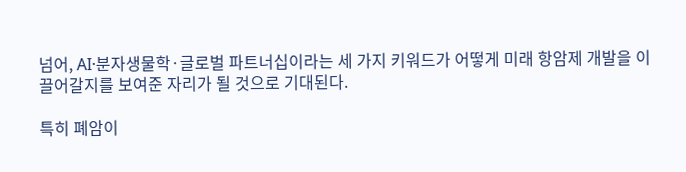넘어, AI·분자생물학·글로벌 파트너십이라는 세 가지 키워드가 어떻게 미래 항암제 개발을 이끌어갈지를 보여준 자리가 될 것으로 기대된다.

특히 폐암이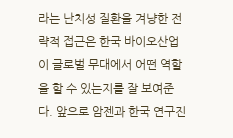라는 난치성 질환을 겨냥한 전략적 접근은 한국 바이오산업이 글로벌 무대에서 어떤 역할을 할 수 있는지를 잘 보여준다. 앞으로 암젠과 한국 연구진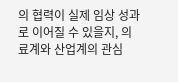의 협력이 실제 임상 성과로 이어질 수 있을지, 의료계와 산업계의 관심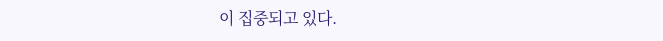이 집중되고 있다.